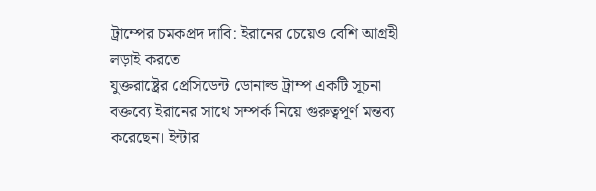ট্রাম্পের চমকপ্রদ দাবি: ইরানের চেয়েও বেশি আগ্রহী লড়াই করতে
যুক্তরাষ্ট্রের প্রেসিডেন্ট ডোনাল্ড ট্রাম্প একটি সূচনা বক্তব্যে ইরানের সাথে সম্পর্ক নিয়ে গুরুত্বপূর্ণ মন্তব্য করেছেন। ইন্টার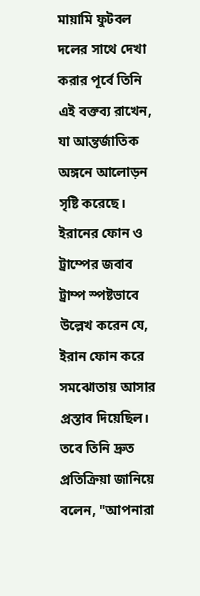মায়ামি ফুটবল দলের সাথে দেখা করার পূর্বে তিনি এই বক্তব্য রাখেন, যা আন্তর্জাতিক অঙ্গনে আলোড়ন সৃষ্টি করেছে।
ইরানের ফোন ও ট্রাম্পের জবাব
ট্রাম্প স্পষ্টভাবে উল্লেখ করেন যে, ইরান ফোন করে সমঝোতায় আসার প্রস্তাব দিয়েছিল। তবে তিনি দ্রুত প্রতিক্রিয়া জানিয়ে বলেন, "আপনারা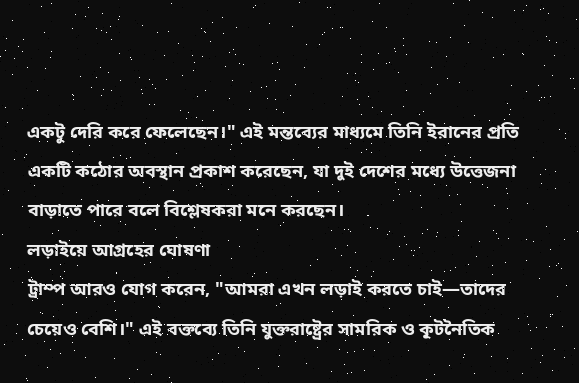একটু দেরি করে ফেলেছেন।" এই মন্তব্যের মাধ্যমে তিনি ইরানের প্রতি একটি কঠোর অবস্থান প্রকাশ করেছেন, যা দুই দেশের মধ্যে উত্তেজনা বাড়াতে পারে বলে বিশ্লেষকরা মনে করছেন।
লড়াইয়ে আগ্রহের ঘোষণা
ট্রাম্প আরও যোগ করেন, "আমরা এখন লড়াই করতে চাই—তাদের চেয়েও বেশি।" এই বক্তব্যে তিনি যুক্তরাষ্ট্রের সামরিক ও কূটনৈতিক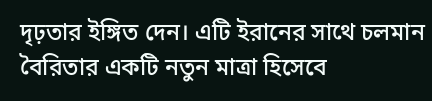দৃঢ়তার ইঙ্গিত দেন। এটি ইরানের সাথে চলমান বৈরিতার একটি নতুন মাত্রা হিসেবে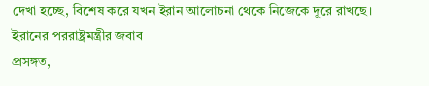দেখা হচ্ছে, বিশেষ করে যখন ইরান আলোচনা থেকে নিজেকে দূরে রাখছে।
ইরানের পররাষ্ট্রমন্ত্রীর জবাব
প্রসঙ্গত,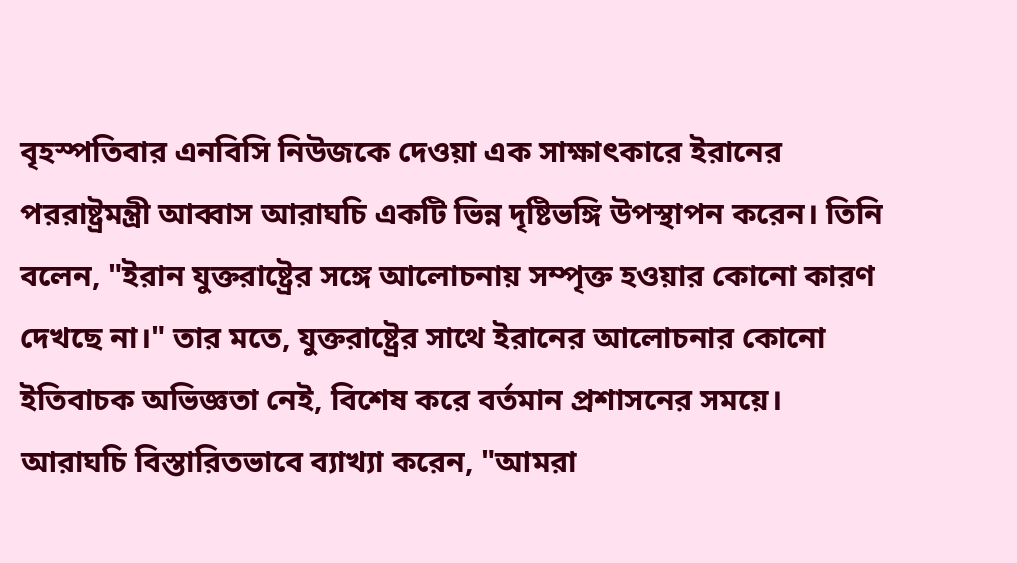বৃহস্পতিবার এনবিসি নিউজকে দেওয়া এক সাক্ষাৎকারে ইরানের পররাষ্ট্রমন্ত্রী আব্বাস আরাঘচি একটি ভিন্ন দৃষ্টিভঙ্গি উপস্থাপন করেন। তিনি বলেন, "ইরান যুক্তরাষ্ট্রের সঙ্গে আলোচনায় সম্পৃক্ত হওয়ার কোনো কারণ দেখছে না।" তার মতে, যুক্তরাষ্ট্রের সাথে ইরানের আলোচনার কোনো ইতিবাচক অভিজ্ঞতা নেই, বিশেষ করে বর্তমান প্রশাসনের সময়ে।
আরাঘচি বিস্তারিতভাবে ব্যাখ্যা করেন, "আমরা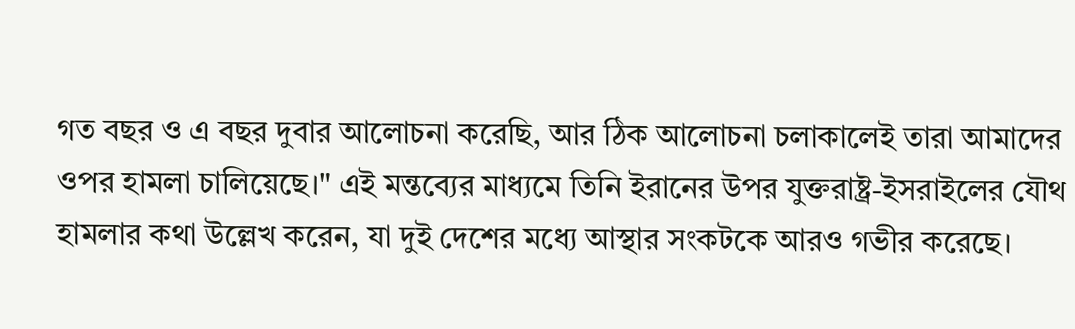গত বছর ও এ বছর দুবার আলোচনা করেছি, আর ঠিক আলোচনা চলাকালেই তারা আমাদের ওপর হামলা চালিয়েছে।" এই মন্তব্যের মাধ্যমে তিনি ইরানের উপর যুক্তরাষ্ট্র-ইসরাইলের যৌথ হামলার কথা উল্লেখ করেন, যা দুই দেশের মধ্যে আস্থার সংকটকে আরও গভীর করেছে।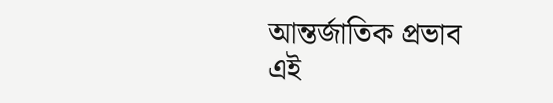আন্তর্জাতিক প্রভাব
এই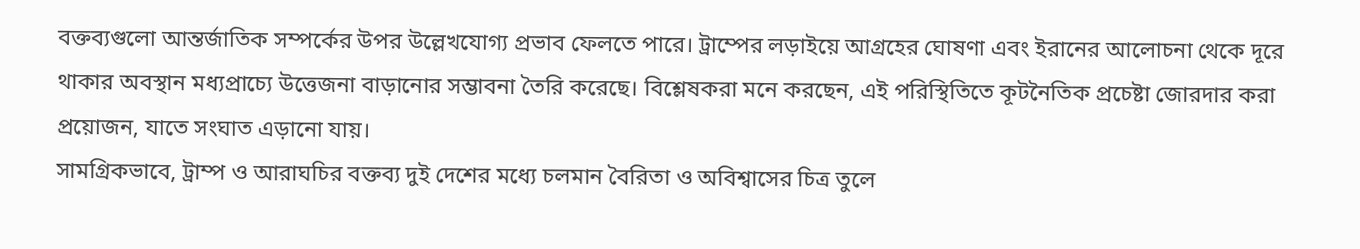বক্তব্যগুলো আন্তর্জাতিক সম্পর্কের উপর উল্লেখযোগ্য প্রভাব ফেলতে পারে। ট্রাম্পের লড়াইয়ে আগ্রহের ঘোষণা এবং ইরানের আলোচনা থেকে দূরে থাকার অবস্থান মধ্যপ্রাচ্যে উত্তেজনা বাড়ানোর সম্ভাবনা তৈরি করেছে। বিশ্লেষকরা মনে করছেন, এই পরিস্থিতিতে কূটনৈতিক প্রচেষ্টা জোরদার করা প্রয়োজন, যাতে সংঘাত এড়ানো যায়।
সামগ্রিকভাবে, ট্রাম্প ও আরাঘচির বক্তব্য দুই দেশের মধ্যে চলমান বৈরিতা ও অবিশ্বাসের চিত্র তুলে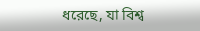ধরেছে, যা বিশ্ব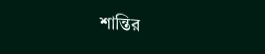শান্তির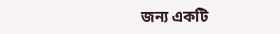জন্য একটি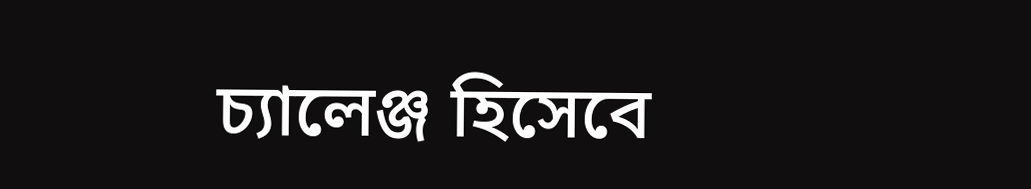চ্যালেঞ্জ হিসেবে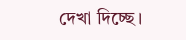দেখা দিচ্ছে।